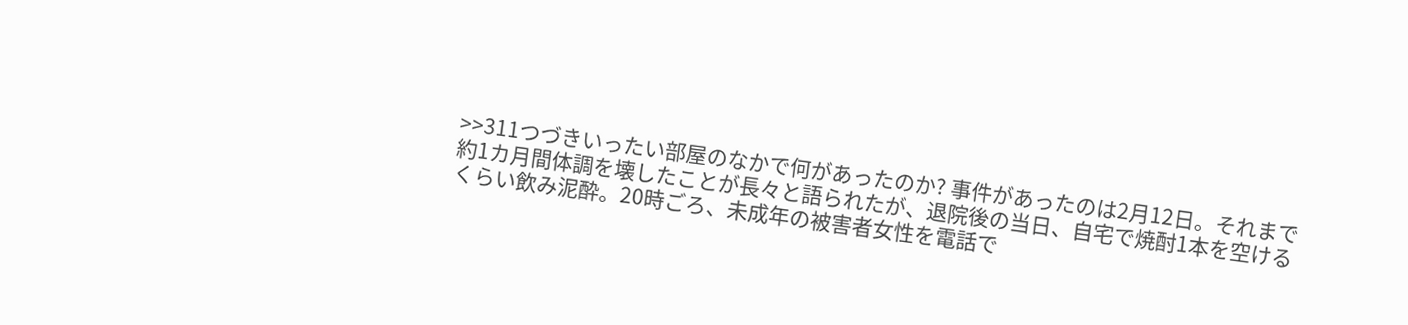>>311つづきいったい部屋のなかで何があったのか? 事件があったのは2月12日。それまで約1カ月間体調を壊したことが長々と語られたが、退院後の当日、自宅で焼酎1本を空けるくらい飲み泥酔。20時ごろ、未成年の被害者女性を電話で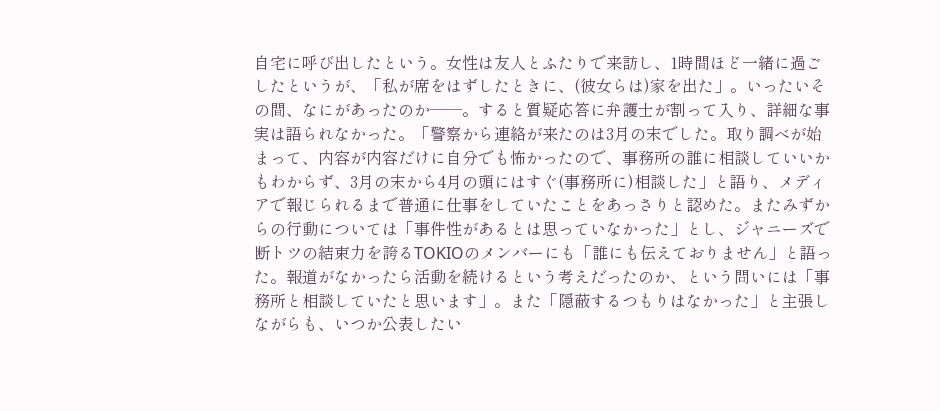自宅に呼び出したという。女性は友人とふたりで来訪し、1時間ほど一緒に過ごしたというが、「私が席をはずしたときに、(彼女らは)家を出た」。いったいその間、なにがあったのか――。すると質疑応答に弁護士が割って入り、詳細な事実は語られなかった。「警察から連絡が来たのは3月の末でした。取り調べが始まって、内容が内容だけに自分でも怖かったので、事務所の誰に相談していいかもわからず、3月の末から4月の頭にはすぐ(事務所に)相談した」と語り、メディアで報じられるまで普通に仕事をしていたことをあっさりと認めた。またみずからの行動については「事件性があるとは思っていなかった」とし、ジャニーズで断トツの結束力を誇るTOKIOのメンバーにも「誰にも伝えておりません」と語った。報道がなかったら活動を続けるという考えだったのか、という問いには「事務所と相談していたと思います」。また「隠蔽するつもりはなかった」と主張しながらも、いつか公表したい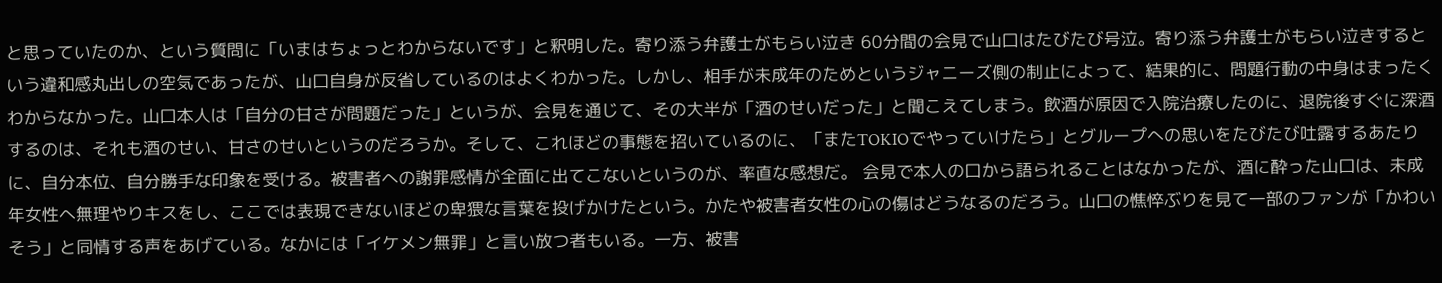と思っていたのか、という質問に「いまはちょっとわからないです」と釈明した。寄り添う弁護士がもらい泣き 60分間の会見で山口はたびたび号泣。寄り添う弁護士がもらい泣きするという違和感丸出しの空気であったが、山口自身が反省しているのはよくわかった。しかし、相手が未成年のためというジャニーズ側の制止によって、結果的に、問題行動の中身はまったくわからなかった。山口本人は「自分の甘さが問題だった」というが、会見を通じて、その大半が「酒のせいだった」と聞こえてしまう。飲酒が原因で入院治療したのに、退院後すぐに深酒するのは、それも酒のせい、甘さのせいというのだろうか。そして、これほどの事態を招いているのに、「またTOKIOでやっていけたら」とグループへの思いをたびたび吐露するあたりに、自分本位、自分勝手な印象を受ける。被害者への謝罪感情が全面に出てこないというのが、率直な感想だ。 会見で本人の口から語られることはなかったが、酒に酔った山口は、未成年女性へ無理やりキスをし、ここでは表現できないほどの卑猥な言葉を投げかけたという。かたや被害者女性の心の傷はどうなるのだろう。山口の憔悴ぶりを見て一部のファンが「かわいそう」と同情する声をあげている。なかには「イケメン無罪」と言い放つ者もいる。一方、被害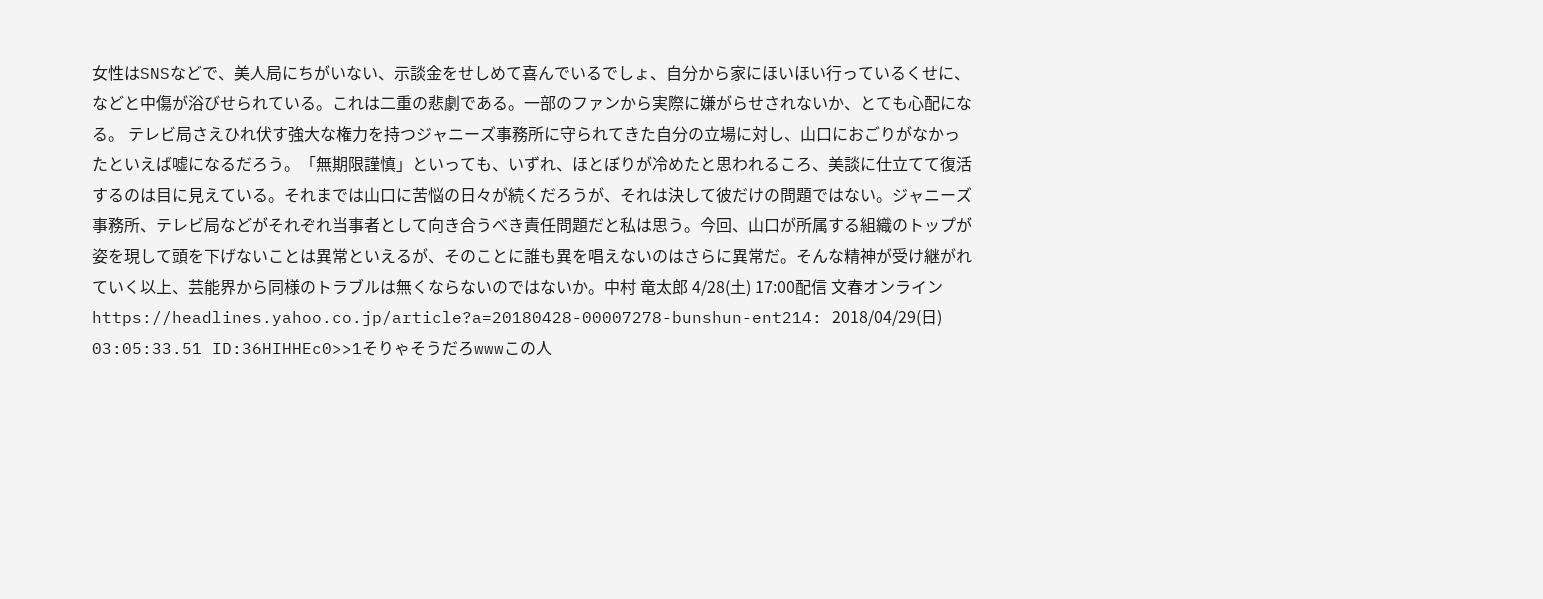女性はSNSなどで、美人局にちがいない、示談金をせしめて喜んでいるでしょ、自分から家にほいほい行っているくせに、などと中傷が浴びせられている。これは二重の悲劇である。一部のファンから実際に嫌がらせされないか、とても心配になる。 テレビ局さえひれ伏す強大な権力を持つジャニーズ事務所に守られてきた自分の立場に対し、山口におごりがなかったといえば嘘になるだろう。「無期限謹慎」といっても、いずれ、ほとぼりが冷めたと思われるころ、美談に仕立てて復活するのは目に見えている。それまでは山口に苦悩の日々が続くだろうが、それは決して彼だけの問題ではない。ジャニーズ事務所、テレビ局などがそれぞれ当事者として向き合うべき責任問題だと私は思う。今回、山口が所属する組織のトップが姿を現して頭を下げないことは異常といえるが、そのことに誰も異を唱えないのはさらに異常だ。そんな精神が受け継がれていく以上、芸能界から同様のトラブルは無くならないのではないか。中村 竜太郎 4/28(土) 17:00配信 文春オンラインhttps://headlines.yahoo.co.jp/article?a=20180428-00007278-bunshun-ent214: 2018/04/29(日) 03:05:33.51 ID:36HIHHEc0>>1そりゃそうだろwwwこの人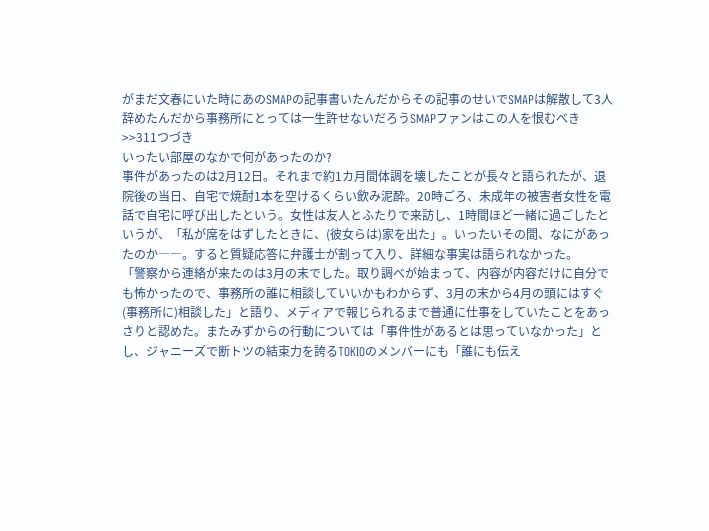がまだ文春にいた時にあのSMAPの記事書いたんだからその記事のせいでSMAPは解散して3人辞めたんだから事務所にとっては一生許せないだろうSMAPファンはこの人を恨むべき
>>311つづき
いったい部屋のなかで何があったのか?
事件があったのは2月12日。それまで約1カ月間体調を壊したことが長々と語られたが、退院後の当日、自宅で焼酎1本を空けるくらい飲み泥酔。20時ごろ、未成年の被害者女性を電話で自宅に呼び出したという。女性は友人とふたりで来訪し、1時間ほど一緒に過ごしたというが、「私が席をはずしたときに、(彼女らは)家を出た」。いったいその間、なにがあったのか――。すると質疑応答に弁護士が割って入り、詳細な事実は語られなかった。
「警察から連絡が来たのは3月の末でした。取り調べが始まって、内容が内容だけに自分でも怖かったので、事務所の誰に相談していいかもわからず、3月の末から4月の頭にはすぐ(事務所に)相談した」と語り、メディアで報じられるまで普通に仕事をしていたことをあっさりと認めた。またみずからの行動については「事件性があるとは思っていなかった」とし、ジャニーズで断トツの結束力を誇るTOKIOのメンバーにも「誰にも伝え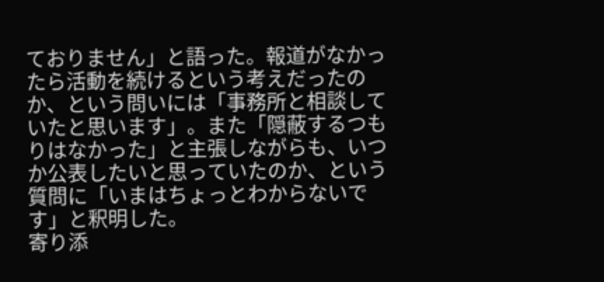ておりません」と語った。報道がなかったら活動を続けるという考えだったのか、という問いには「事務所と相談していたと思います」。また「隠蔽するつもりはなかった」と主張しながらも、いつか公表したいと思っていたのか、という質問に「いまはちょっとわからないです」と釈明した。
寄り添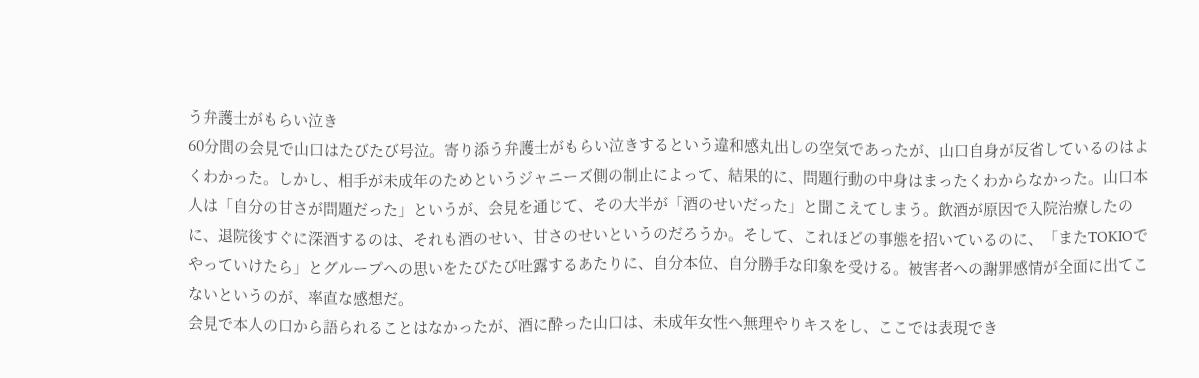う弁護士がもらい泣き
60分間の会見で山口はたびたび号泣。寄り添う弁護士がもらい泣きするという違和感丸出しの空気であったが、山口自身が反省しているのはよくわかった。しかし、相手が未成年のためというジャニーズ側の制止によって、結果的に、問題行動の中身はまったくわからなかった。山口本人は「自分の甘さが問題だった」というが、会見を通じて、その大半が「酒のせいだった」と聞こえてしまう。飲酒が原因で入院治療したのに、退院後すぐに深酒するのは、それも酒のせい、甘さのせいというのだろうか。そして、これほどの事態を招いているのに、「またTOKIOでやっていけたら」とグループへの思いをたびたび吐露するあたりに、自分本位、自分勝手な印象を受ける。被害者への謝罪感情が全面に出てこないというのが、率直な感想だ。
会見で本人の口から語られることはなかったが、酒に酔った山口は、未成年女性へ無理やりキスをし、ここでは表現でき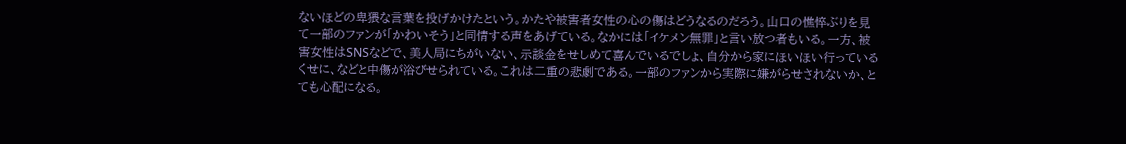ないほどの卑猥な言葉を投げかけたという。かたや被害者女性の心の傷はどうなるのだろう。山口の憔悴ぶりを見て一部のファンが「かわいそう」と同情する声をあげている。なかには「イケメン無罪」と言い放つ者もいる。一方、被害女性はSNSなどで、美人局にちがいない、示談金をせしめて喜んでいるでしょ、自分から家にほいほい行っているくせに、などと中傷が浴びせられている。これは二重の悲劇である。一部のファンから実際に嫌がらせされないか、とても心配になる。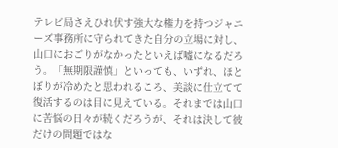テレビ局さえひれ伏す強大な権力を持つジャニーズ事務所に守られてきた自分の立場に対し、山口におごりがなかったといえば嘘になるだろう。「無期限謹慎」といっても、いずれ、ほとぼりが冷めたと思われるころ、美談に仕立てて復活するのは目に見えている。それまでは山口に苦悩の日々が続くだろうが、それは決して彼だけの問題ではな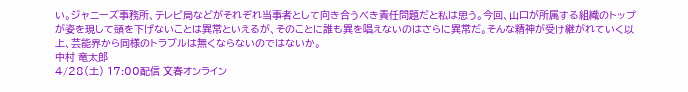い。ジャニーズ事務所、テレビ局などがそれぞれ当事者として向き合うべき責任問題だと私は思う。今回、山口が所属する組織のトップが姿を現して頭を下げないことは異常といえるが、そのことに誰も異を唱えないのはさらに異常だ。そんな精神が受け継がれていく以上、芸能界から同様のトラブルは無くならないのではないか。
中村 竜太郎
4/28(土) 17:00配信 文春オンライン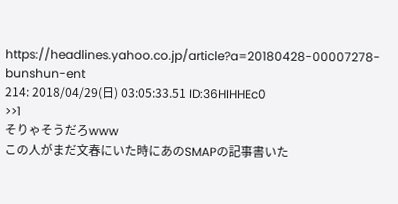https://headlines.yahoo.co.jp/article?a=20180428-00007278-bunshun-ent
214: 2018/04/29(日) 03:05:33.51 ID:36HIHHEc0
>>1
そりゃそうだろwww
この人がまだ文春にいた時にあのSMAPの記事書いた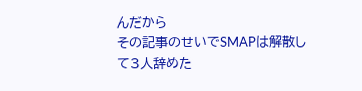んだから
その記事のせいでSMAPは解散して3人辞めた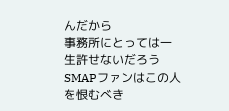んだから
事務所にとっては一生許せないだろう
SMAPファンはこの人を恨むべき